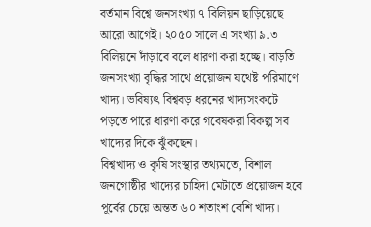বর্তমান বিশ্বে জনসংখ্যা ৭ বিলিয়ন ছাড়িয়েছে আরো আগেই। ২০৫০ সালে এ সংখ্যা ৯.৩ বিলিয়নে দাঁড়াবে বলে ধারণা করা হচ্ছে। বাড়তি জনসংখ্যা বৃদ্ধির সাথে প্রয়োজন যথেষ্ট পরিমাণে খাদ্য। ভবিষ্যৎ বিশ্ববড় ধরনের খাদ্যসংকটে পড়তে পারে ধারণা করে গবেষকরা বিকল্প সব খাদ্যের দিকে ঝুঁকছেন।
বিশ্বখাদ্য ও কৃষি সংস্থার তথ্যমতে, বিশাল জনগোষ্ঠীর খাদ্যের চাহিদা মেটাতে প্রয়োজন হবে পূর্বের চেয়ে অন্তত ৬০ শতাংশ বেশি খাদ্য।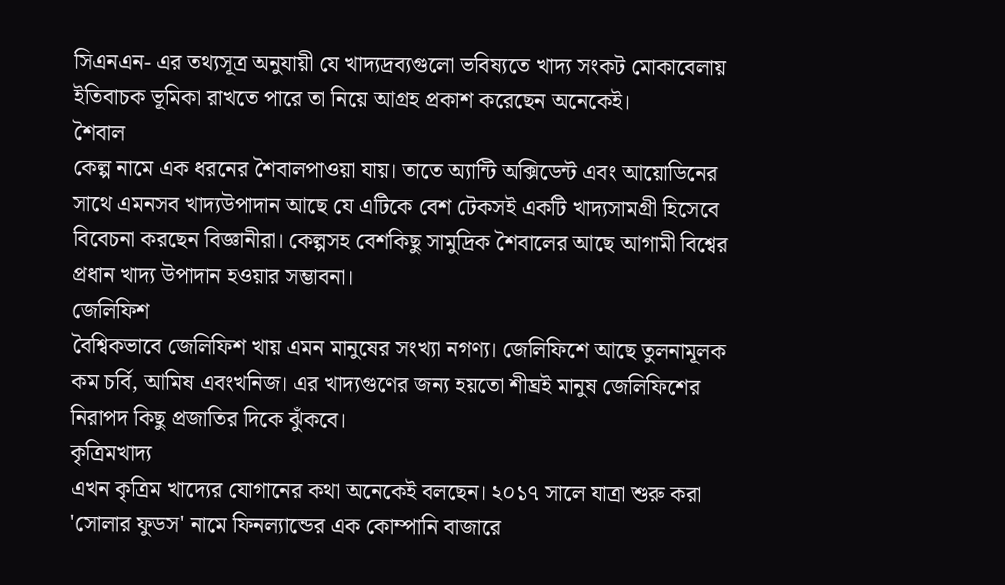সিএনএন- এর তথ্যসূত্র অনুযায়ী যে খাদ্যদ্রব্যগুলো ভবিষ্যতে খাদ্য সংকট মোকাবেলায় ইতিবাচক ভূমিকা রাখতে পারে তা নিয়ে আগ্রহ প্রকাশ করেছেন অনেকেই।
শৈবাল
কেল্প নামে এক ধরনের শৈবালপাওয়া যায়। তাতে অ্যান্টি অক্সিডেন্ট এবং আয়োডিনের সাথে এমনসব খাদ্যউপাদান আছে যে এটিকে বেশ টেকসই একটি খাদ্যসামগ্রী হিসেবে বিবেচনা করছেন বিজ্ঞানীরা। কেল্পসহ বেশকিছু সামুদ্রিক শৈবালের আছে আগামী বিশ্বের প্রধান খাদ্য উপাদান হওয়ার সম্ভাবনা।
জেলিফিশ
বৈশ্বিকভাবে জেলিফিশ খায় এমন মানুষের সংখ্যা নগণ্য। জেলিফিশে আছে তুলনামূলক কম চর্বি, আমিষ এবংখনিজ। এর খাদ্যগুণের জন্য হয়তো শীঘ্রই মানুষ জেলিফিশের নিরাপদ কিছু প্রজাতির দিকে ঝুঁকবে।
কৃত্রিমখাদ্য
এখন কৃত্রিম খাদ্যের যোগানের কথা অনেকেই বলছেন। ২০১৭ সালে যাত্রা শুরু করা 'সোলার ফুডস' নামে ফিনল্যান্ডের এক কোম্পানি বাজারে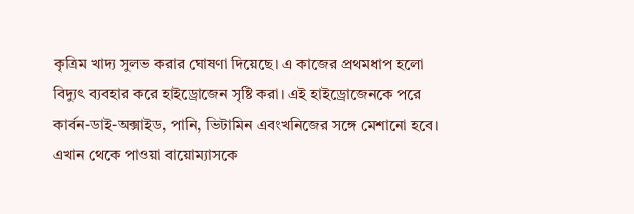কৃত্রিম খাদ্য সুলভ করার ঘোষণা দিয়েছে। এ কাজের প্রথমধাপ হলো বিদ্যুৎ ব্যবহার করে হাইড্রোজেন সৃষ্টি করা। এই হাইড্রোজেনকে পরে কার্বন-ডাই-অক্সাইড, পানি, ভিটামিন এবংখনিজের সঙ্গে মেশানো হবে। এখান থেকে পাওয়া বায়োম্যাসকে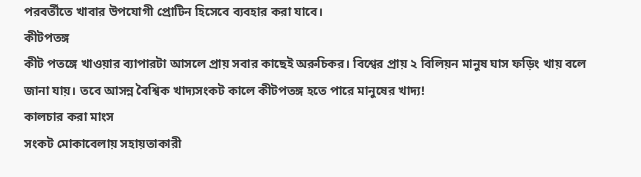পরবর্তীতে খাবার উপযোগী প্রোটিন হিসেবে ব্যবহার করা যাবে।
কীটপতঙ্গ
কীট পতঙ্গে খাওয়ার ব্যাপারটা আসলে প্রায় সবার কাছেই অরুচিকর। বিশ্বের প্রায় ২ বিলিয়ন মানুষ ঘাস ফড়িং খায় বলে জানা যায়। তবে আসন্ন বৈশ্বিক খাদ্যসংকট কালে কীটপতঙ্গ হতে পারে মানুষের খাদ্য!
কালচার করা মাংস
সংকট মোকাবেলায় সহায়তাকারী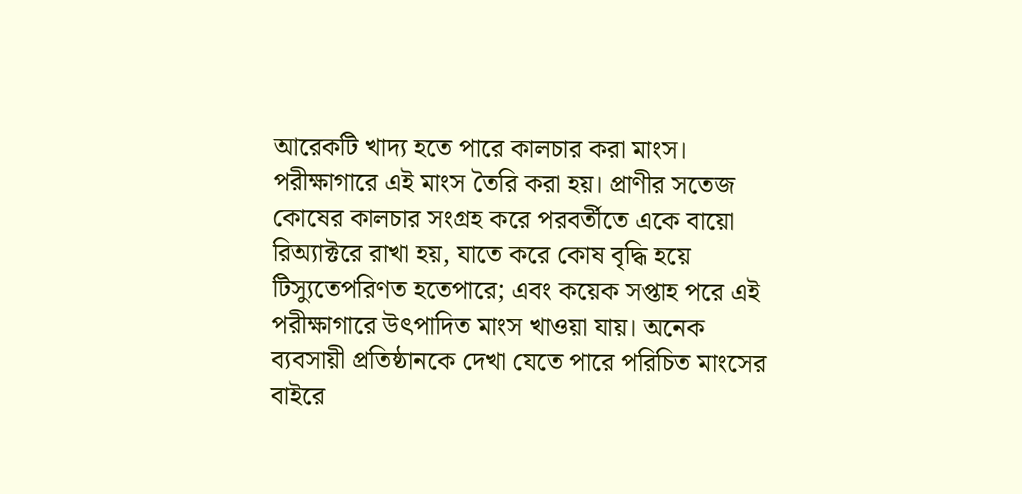আরেকটি খাদ্য হতে পারে কালচার করা মাংস। পরীক্ষাগারে এই মাংস তৈরি করা হয়। প্রাণীর সতেজ কোষের কালচার সংগ্রহ করে পরবর্তীতে একে বায়ো রিঅ্যাক্টরে রাখা হয়, যাতে করে কোষ বৃদ্ধি হয়ে টিস্যুতেপরিণত হতেপারে; এবং কয়েক সপ্তাহ পরে এই পরীক্ষাগারে উৎপাদিত মাংস খাওয়া যায়। অনেক ব্যবসায়ী প্রতিষ্ঠানকে দেখা যেতে পারে পরিচিত মাংসের বাইরে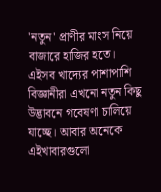'নতুন' প্রাণীর মাংস নিয়ে বাজারে হাজির হতে।
এইসব খাদ্যের পাশাপাশি বিজ্ঞানীরা এখনো নতুন কিছু উদ্ভাবনে গবেষণা চালিয়ে যাচ্ছে। আবার অনেকে এইখাবারগুলো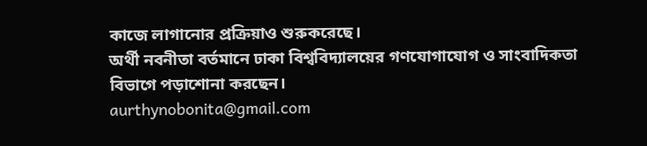কাজে লাগানোর প্রক্রিয়াও শুরুকরেছে।
অর্থী নবনীতা বর্তমানে ঢাকা বিশ্ববিদ্যালয়ের গণযোগাযোগ ও সাংবাদিকতা বিভাগে পড়াশোনা করছেন।
aurthynobonita@gmail.com